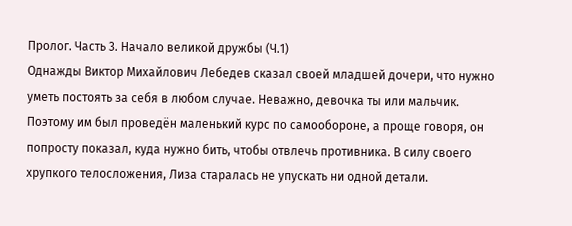Пролог. Часть 3. Начало великой дружбы (Ч.1)
Однажды Виктор Михайлович Лебедев сказал своей младшей дочери, что нужно уметь постоять за себя в любом случае. Неважно, девочка ты или мальчик. Поэтому им был проведён маленький курс по самообороне, а проще говоря, он попросту показал, куда нужно бить, чтобы отвлечь противника. В силу своего хрупкого телосложения, Лиза старалась не упускать ни одной детали.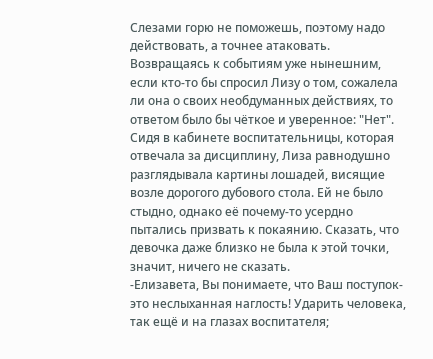Слезами горю не поможешь, поэтому надо действовать, а точнее атаковать.
Возвращаясь к событиям уже нынешним, если кто-то бы спросил Лизу о том, сожалела ли она о своих необдуманных действиях, то ответом было бы чёткое и уверенное: "Нет".
Сидя в кабинете воспитательницы, которая отвечала за дисциплину, Лиза равнодушно разглядывала картины лошадей, висящие возле дорогого дубового стола. Ей не было стыдно, однако её почему-то усердно пытались призвать к покаянию. Сказать, что девочка даже близко не была к этой точки, значит, ничего не сказать.
-Елизавета, Вы понимаете, что Ваш поступок-это неслыханная наглость! Ударить человека, так ещё и на глазах воспитателя;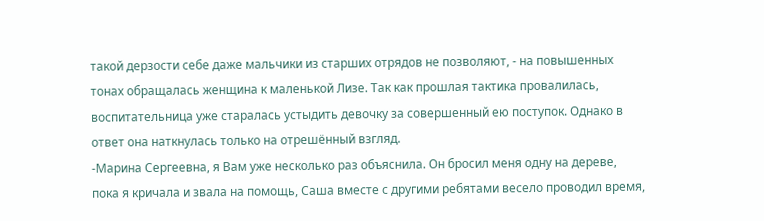такой дерзости себе даже мальчики из старших отрядов не позволяют, - на повышенных тонах обращалась женщина к маленькой Лизе. Так как прошлая тактика провалилась, воспитательница уже старалась устыдить девочку за совершенный ею поступок. Однако в ответ она наткнулась только на отрешённый взгляд.
-Марина Сергеевна, я Вам уже несколько раз объяснила. Он бросил меня одну на дереве, пока я кричала и звала на помощь, Саша вместе с другими ребятами весело проводил время,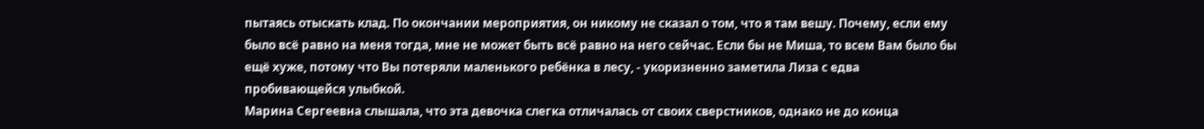пытаясь отыскать клад. По окончании мероприятия, он никому не сказал о том, что я там вешу. Почему, если ему было всё равно на меня тогда, мне не может быть всё равно на него сейчас. Если бы не Миша, то всем Вам было бы ещё хуже, потому что Вы потеряли маленького ребёнка в лесу, - укоризненно заметила Лиза с едва пробивающейся улыбкой.
Марина Сергеевна слышала, что эта девочка слегка отличалась от своих сверстников, однако не до конца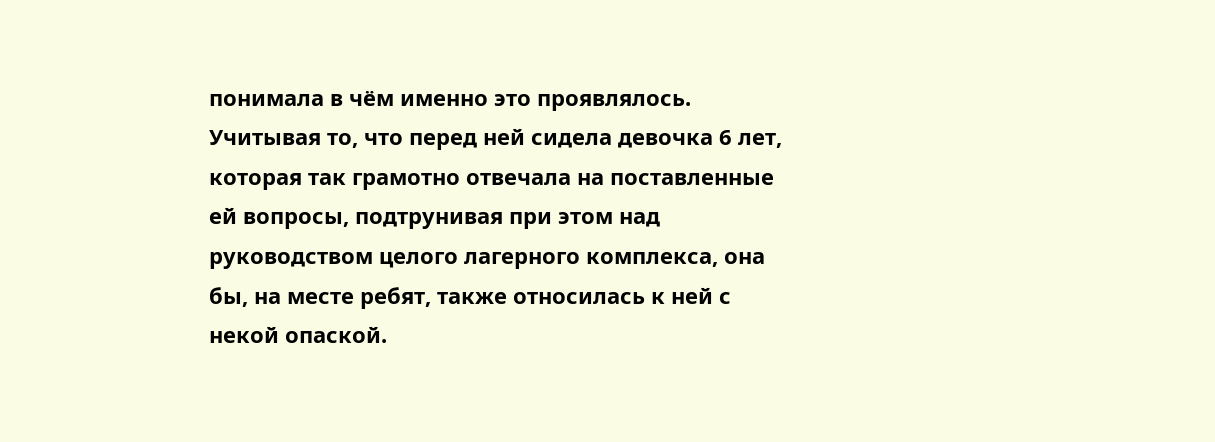понимала в чём именно это проявлялось. Учитывая то, что перед ней сидела девочка 6 лет, которая так грамотно отвечала на поставленные ей вопросы, подтрунивая при этом над руководством целого лагерного комплекса, она бы, на месте ребят, также относилась к ней с некой опаской.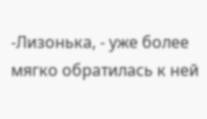-Лизонька, - уже более мягко обратилась к ней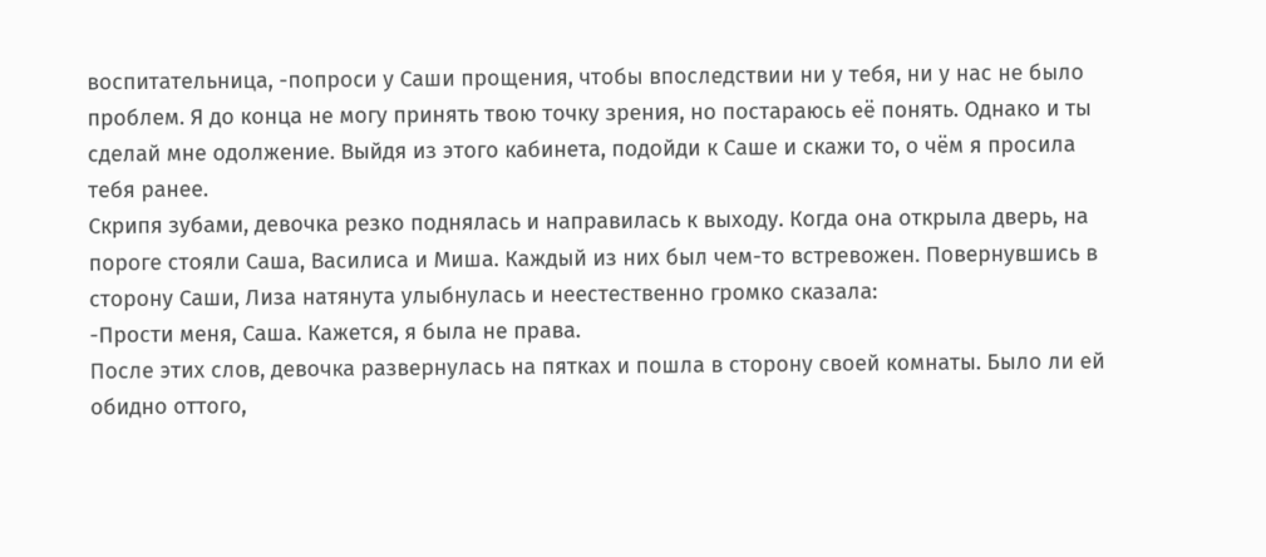воспитательница, -попроси у Саши прощения, чтобы впоследствии ни у тебя, ни у нас не было проблем. Я до конца не могу принять твою точку зрения, но постараюсь её понять. Однако и ты сделай мне одолжение. Выйдя из этого кабинета, подойди к Саше и скажи то, о чём я просила тебя ранее.
Скрипя зубами, девочка резко поднялась и направилась к выходу. Когда она открыла дверь, на пороге стояли Саша, Василиса и Миша. Каждый из них был чем-то встревожен. Повернувшись в сторону Саши, Лиза натянута улыбнулась и неестественно громко сказала:
-Прости меня, Саша. Кажется, я была не права.
После этих слов, девочка развернулась на пятках и пошла в сторону своей комнаты. Было ли ей обидно оттого,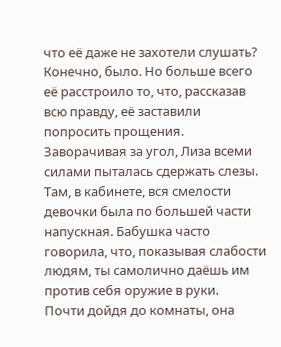что её даже не захотели слушать? Конечно, было. Но больше всего её расстроило то, что, рассказав всю правду, её заставили попросить прощения. Заворачивая за угол, Лиза всеми силами пыталась сдержать слезы. Там, в кабинете, вся смелости девочки была по большей части напускная. Бабушка часто говорила, что, показывая слабости людям, ты самолично даёшь им против себя оружие в руки.
Почти дойдя до комнаты, она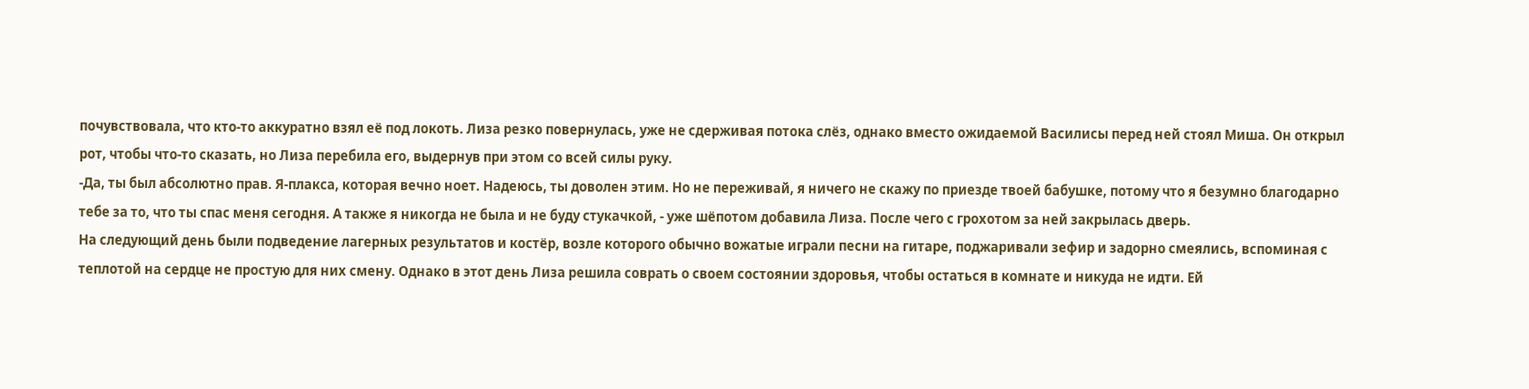почувствовала, что кто-то аккуратно взял её под локоть. Лиза резко повернулась, уже не сдерживая потока слёз, однако вместо ожидаемой Василисы перед ней стоял Миша. Он открыл рот, чтобы что-то сказать, но Лиза перебила его, выдернув при этом со всей силы руку.
-Да, ты был абсолютно прав. Я-плакса, которая вечно ноет. Надеюсь, ты доволен этим. Но не переживай, я ничего не скажу по приезде твоей бабушке, потому что я безумно благодарно тебе за то, что ты спас меня сегодня. А также я никогда не была и не буду стукачкой, - уже шёпотом добавила Лиза. После чего с грохотом за ней закрылась дверь.
На следующий день были подведение лагерных результатов и костёр, возле которого обычно вожатые играли песни на гитаре, поджаривали зефир и задорно смеялись, вспоминая с теплотой на сердце не простую для них смену. Однако в этот день Лиза решила соврать о своем состоянии здоровья, чтобы остаться в комнате и никуда не идти. Ей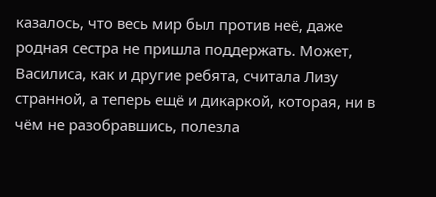казалось, что весь мир был против неё, даже родная сестра не пришла поддержать. Может, Василиса, как и другие ребята, считала Лизу странной, а теперь ещё и дикаркой, которая, ни в чём не разобравшись, полезла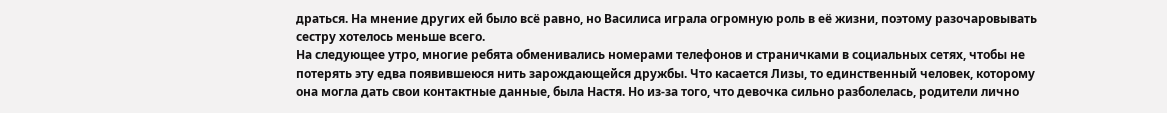драться. На мнение других ей было всё равно, но Василиса играла огромную роль в её жизни, поэтому разочаровывать сестру хотелось меньше всего.
На следующее утро, многие ребята обменивались номерами телефонов и страничками в социальных сетях, чтобы не потерять эту едва появившеюся нить зарождающейся дружбы. Что касается Лизы, то единственный человек, которому она могла дать свои контактные данные, была Настя. Но из-за того, что девочка сильно разболелась, родители лично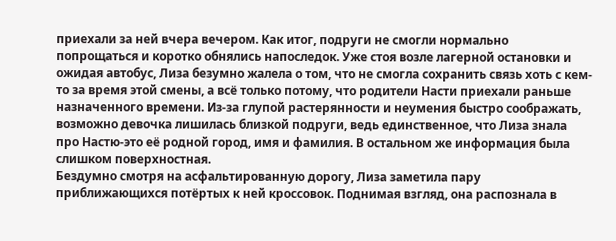приехали за ней вчера вечером. Как итог, подруги не смогли нормально попрощаться и коротко обнялись напоследок. Уже стоя возле лагерной остановки и ожидая автобус, Лиза безумно жалела о том, что не смогла сохранить связь хоть с кем-то за время этой смены, а всё только потому, что родители Насти приехали раньше назначенного времени. Из-за глупой растерянности и неумения быстро соображать, возможно девочка лишилась близкой подруги, ведь единственное, что Лиза знала про Настю-это её родной город, имя и фамилия. В остальном же информация была слишком поверхностная.
Бездумно смотря на асфальтированную дорогу, Лиза заметила пару приближающихся потёртых к ней кроссовок. Поднимая взгляд, она распознала в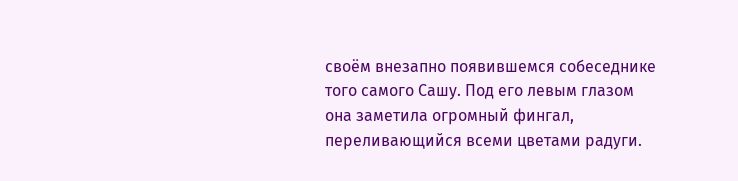своём внезапно появившемся собеседнике того самого Сашу. Под его левым глазом она заметила огромный фингал, переливающийся всеми цветами радуги.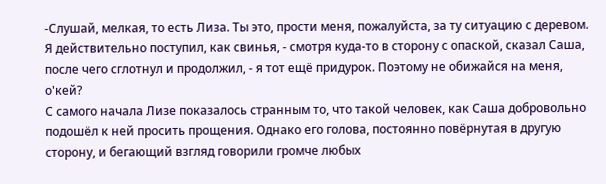-Слушай, мелкая, то есть Лиза. Ты это, прости меня, пожалуйста, за ту ситуацию с деревом. Я действительно поступил, как свинья, - смотря куда-то в сторону с опаской, сказал Саша, после чего сглотнул и продолжил, - я тот ещё придурок. Поэтому не обижайся на меня, о'кей?
С самого начала Лизе показалось странным то, что такой человек, как Саша добровольно подошёл к ней просить прощения. Однако его голова, постоянно повёрнутая в другую сторону, и бегающий взгляд говорили громче любых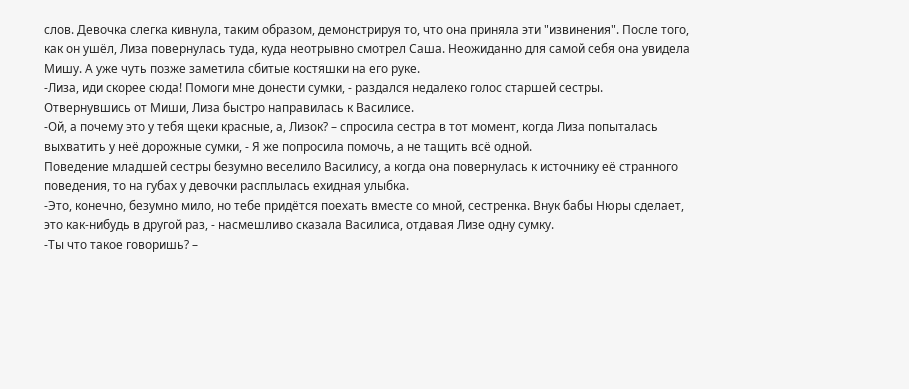слов. Девочка слегка кивнула, таким образом, демонстрируя то, что она приняла эти "извинения". После того, как он ушёл, Лиза повернулась туда, куда неотрывно смотрел Саша. Неожиданно для самой себя она увидела Мишу. А уже чуть позже заметила сбитые костяшки на его руке.
-Лиза, иди скорее сюда! Помоги мне донести сумки, - раздался недалеко голос старшей сестры.
Отвернувшись от Миши, Лиза быстро направилась к Василисе.
-Ой, а почему это у тебя щеки красные, а, Лизок? – спросила сестра в тот момент, когда Лиза попыталась выхватить у неё дорожные сумки, - Я же попросила помочь, а не тащить всё одной.
Поведение младшей сестры безумно веселило Василису, а когда она повернулась к источнику её странного поведения, то на губах у девочки расплылась ехидная улыбка.
-Это, конечно, безумно мило, но тебе придётся поехать вместе со мной, сестренка. Внук бабы Нюры сделает, это как-нибудь в другой раз, - насмешливо сказала Василиса, отдавая Лизе одну сумку.
-Ты что такое говоришь? –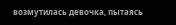возмутилась девочка, пытаясь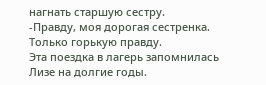нагнать старшую сестру.
-Правду, моя дорогая сестренка. Только горькую правду.
Эта поездка в лагерь запомнилась Лизе на долгие годы.